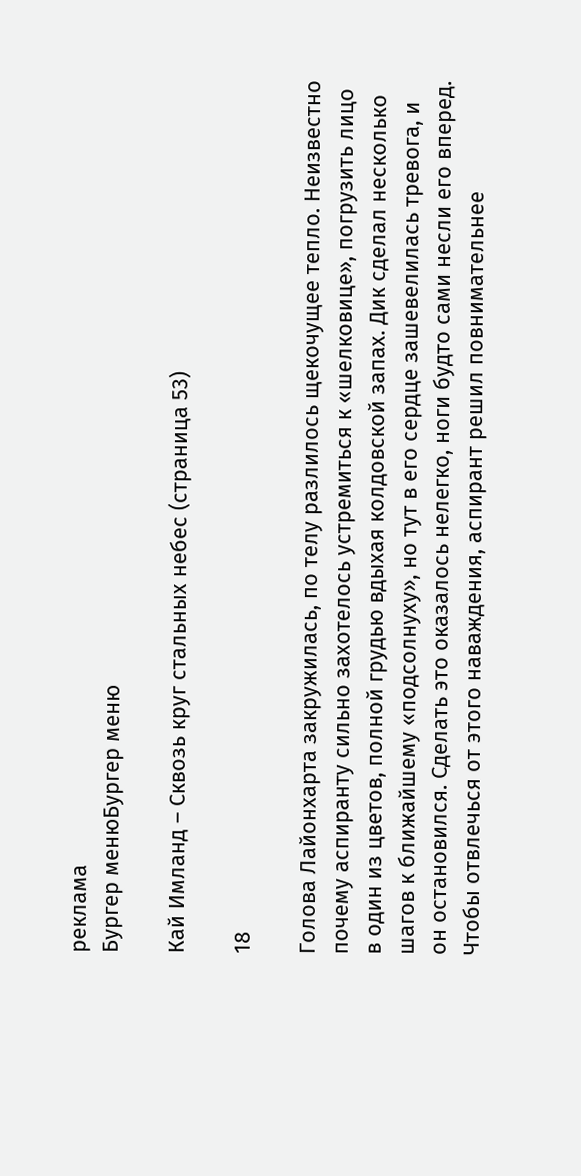реклама
Бургер менюБургер меню

Кай Имланд – Сквозь круг стальных небес (страница 53)

18

Голова Лайонхарта закружилась, по телу разлилось щекочущее тепло. Неизвестно почему аспиранту сильно захотелось устремиться к «шелковице», погрузить лицо в один из цветов, полной грудью вдыхая колдовской запах. Дик сделал несколько шагов к ближайшему «подсолнуху», но тут в его сердце зашевелилась тревога, и он остановился. Сделать это оказалось нелегко, ноги будто сами несли его вперед. Чтобы отвлечься от этого наваждения, аспирант решил повнимательнее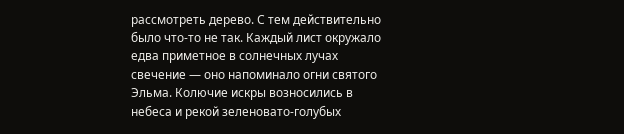рассмотреть дерево. С тем действительно было что-то не так. Каждый лист окружало едва приметное в солнечных лучах свечение — оно напоминало огни святого Эльма. Колючие искры возносились в небеса и рекой зеленовато-голубых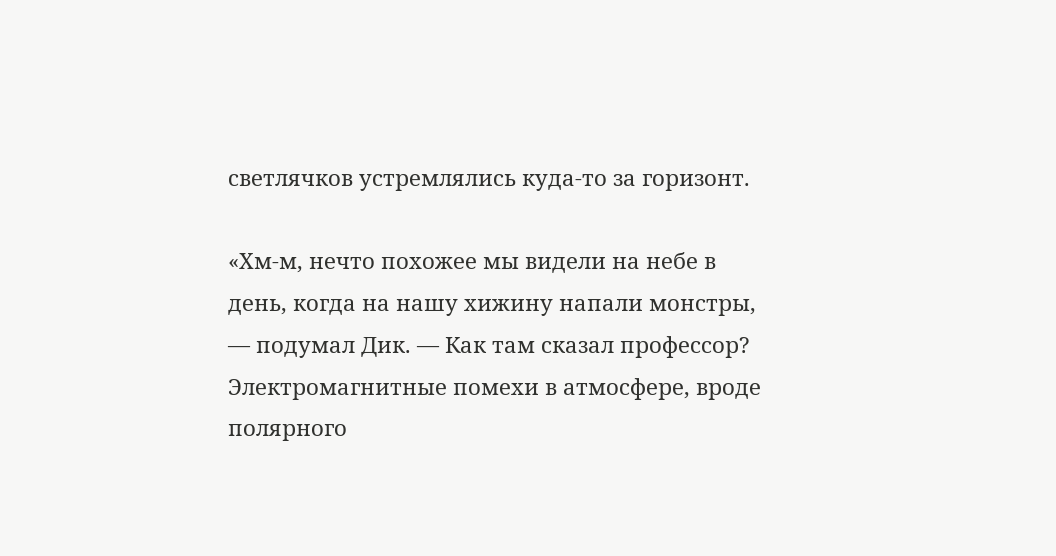светлячков устремлялись куда-то за горизонт.

«Хм-м, нечто похожее мы видели на небе в день, когда на нашу хижину напали монстры, — подумал Дик. — Как там сказал профессор? Электромагнитные помехи в атмосфере, вроде полярного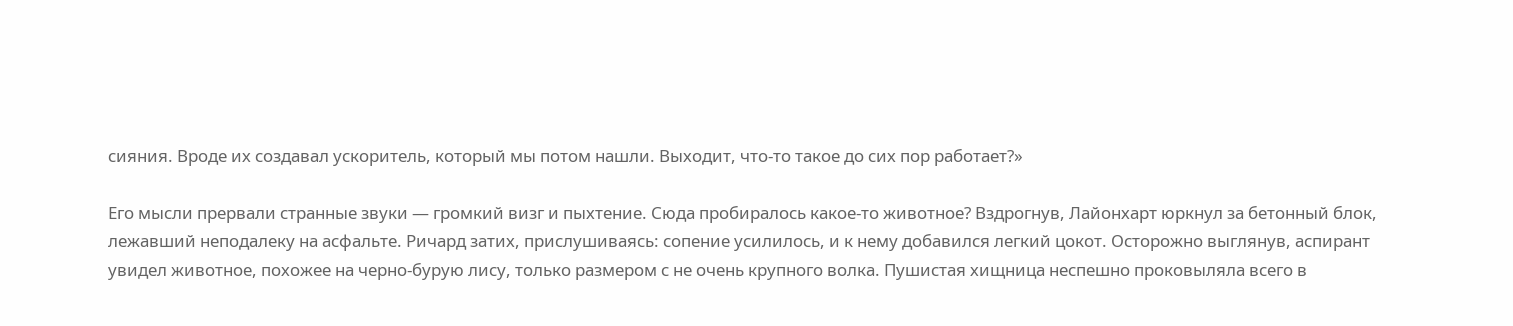сияния. Вроде их создавал ускоритель, который мы потом нашли. Выходит, что-то такое до сих пор работает?»

Его мысли прервали странные звуки — громкий визг и пыхтение. Сюда пробиралось какое-то животное? Вздрогнув, Лайонхарт юркнул за бетонный блок, лежавший неподалеку на асфальте. Ричард затих, прислушиваясь: сопение усилилось, и к нему добавился легкий цокот. Осторожно выглянув, аспирант увидел животное, похожее на черно-бурую лису, только размером с не очень крупного волка. Пушистая хищница неспешно проковыляла всего в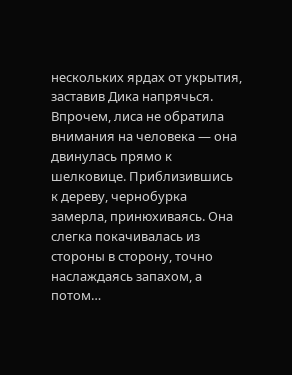нескольких ярдах от укрытия, заставив Дика напрячься. Впрочем, лиса не обратила внимания на человека — она двинулась прямо к шелковице. Приблизившись к дереву, чернобурка замерла, принюхиваясь. Она слегка покачивалась из стороны в сторону, точно наслаждаясь запахом, а потом…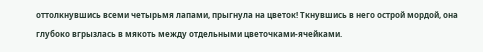оттолкнувшись всеми четырьмя лапами, прыгнула на цветок! Ткнувшись в него острой мордой, она глубоко вгрызлась в мякоть между отдельными цветочками-ячейками.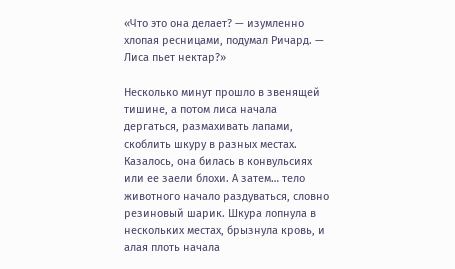«Что это она делает? — изумленно хлопая ресницами, подумал Ричард. — Лиса пьет нектар?»

Несколько минут прошло в звенящей тишине, а потом лиса начала дергаться, размахивать лапами, скоблить шкуру в разных местах. Казалось, она билась в конвульсиях или ее заели блохи. А затем… тело животного начало раздуваться, словно резиновый шарик. Шкура лопнула в нескольких местах, брызнула кровь, и алая плоть начала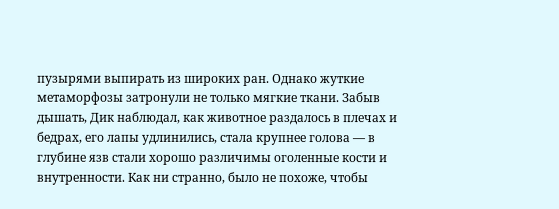пузырями выпирать из широких ран. Однако жуткие метаморфозы затронули не только мягкие ткани. Забыв дышать, Дик наблюдал, как животное раздалось в плечах и бедрах, его лапы удлинились, стала крупнее голова — в глубине язв стали хорошо различимы оголенные кости и внутренности. Как ни странно, было не похоже, чтобы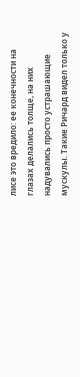лисе это вредило: ее конечности на глазах делались толще, на них надувались просто устрашающие мускулы. Такие Ричард видел только у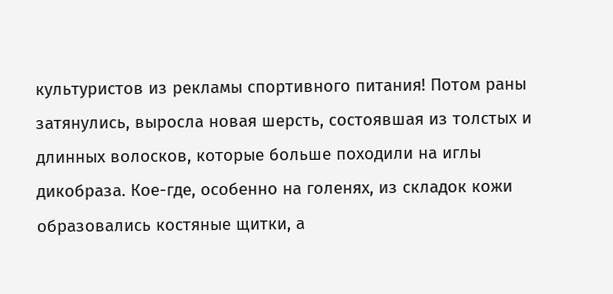культуристов из рекламы спортивного питания! Потом раны затянулись, выросла новая шерсть, состоявшая из толстых и длинных волосков, которые больше походили на иглы дикобраза. Кое-где, особенно на голенях, из складок кожи образовались костяные щитки, а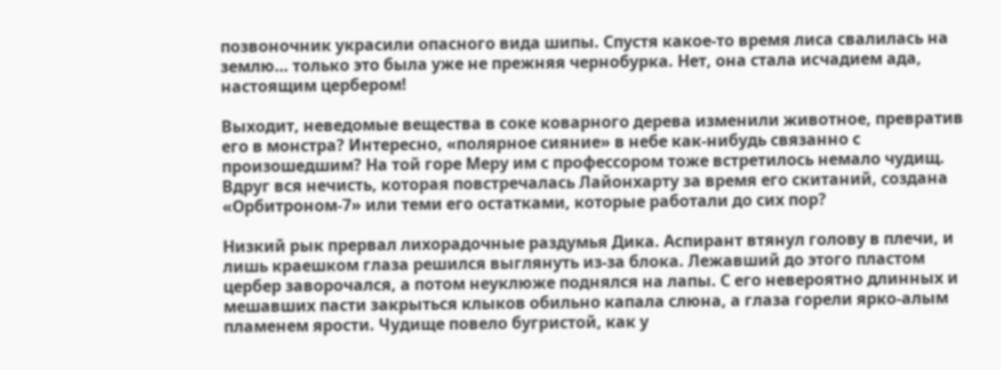позвоночник украсили опасного вида шипы. Спустя какое-то время лиса свалилась на землю… только это была уже не прежняя чернобурка. Нет, она стала исчадием ада, настоящим цербером!

Выходит, неведомые вещества в соке коварного дерева изменили животное, превратив его в монстра? Интересно, «полярное сияние» в небе как-нибудь связанно с произошедшим? На той горе Меру им с профессором тоже встретилось немало чудищ. Вдруг вся нечисть, которая повстречалась Лайонхарту за время его скитаний, создана «Орбитроном-7» или теми его остатками, которые работали до сих пор?

Низкий рык прервал лихорадочные раздумья Дика. Аспирант втянул голову в плечи, и лишь краешком глаза решился выглянуть из-за блока. Лежавший до этого пластом цербер заворочался, а потом неуклюже поднялся на лапы. С его невероятно длинных и мешавших пасти закрыться клыков обильно капала слюна, а глаза горели ярко-алым пламенем ярости. Чудище повело бугристой, как у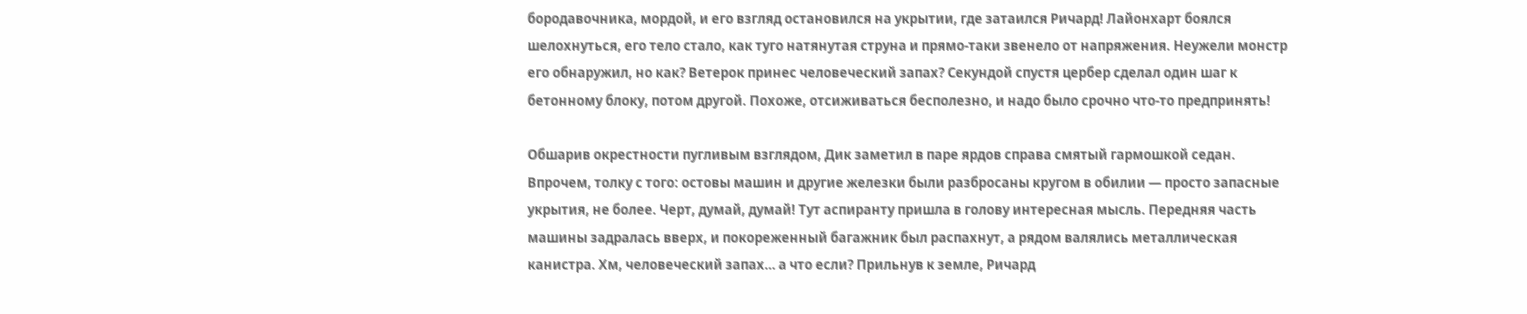бородавочника, мордой, и его взгляд остановился на укрытии, где затаился Ричард! Лайонхарт боялся шелохнуться, его тело стало, как туго натянутая струна и прямо-таки звенело от напряжения. Неужели монстр его обнаружил, но как? Ветерок принес человеческий запах? Секундой спустя цербер сделал один шаг к бетонному блоку, потом другой. Похоже, отсиживаться бесполезно, и надо было срочно что-то предпринять!

Обшарив окрестности пугливым взглядом, Дик заметил в паре ярдов справа смятый гармошкой седан. Впрочем, толку с того: остовы машин и другие железки были разбросаны кругом в обилии — просто запасные укрытия, не более. Черт, думай, думай! Тут аспиранту пришла в голову интересная мысль. Передняя часть машины задралась вверх, и покореженный багажник был распахнут, а рядом валялись металлическая канистра. Хм, человеческий запах… а что если? Прильнув к земле, Ричард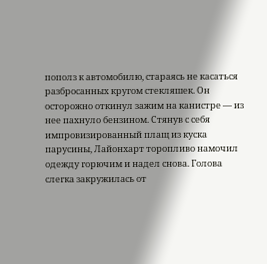пополз к автомобилю, стараясь не касаться разбросанных кругом стекляшек. Он осторожно откинул зажим на канистре — из нее пахнуло бензином. Стянув с себя импровизированный плащ из куска парусины, Лайонхарт торопливо намочил одежду горючим и надел снова. Голова слегка закружилась от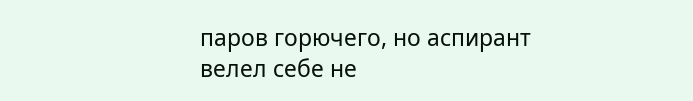паров горючего, но аспирант велел себе не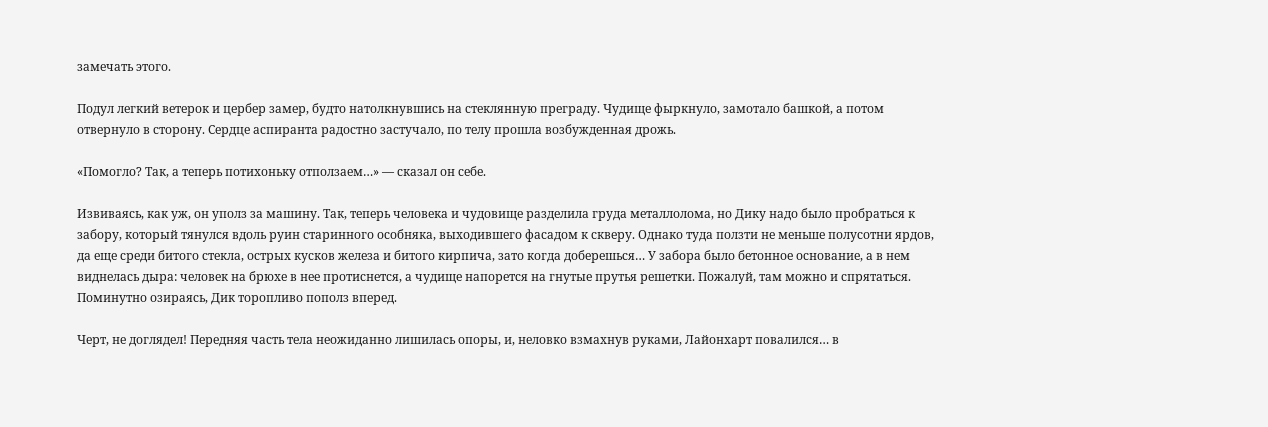замечать этого.

Подул легкий ветерок и цербер замер, будто натолкнувшись на стеклянную преграду. Чудище фыркнуло, замотало башкой, а потом отвернуло в сторону. Сердце аспиранта радостно застучало, по телу прошла возбужденная дрожь.

«Помогло? Так, а теперь потихоньку отползаем…» — сказал он себе.

Извиваясь, как уж, он уполз за машину. Так, теперь человека и чудовище разделила груда металлолома, но Дику надо было пробраться к забору, который тянулся вдоль руин старинного особняка, выходившего фасадом к скверу. Однако туда ползти не меньше полусотни ярдов, да еще среди битого стекла, острых кусков железа и битого кирпича, зато когда доберешься… У забора было бетонное основание, а в нем виднелась дыра: человек на брюхе в нее протиснется, а чудище напорется на гнутые прутья решетки. Пожалуй, там можно и спрятаться. Поминутно озираясь, Дик торопливо пополз вперед.

Черт, не доглядел! Передняя часть тела неожиданно лишилась опоры, и, неловко взмахнув руками, Лайонхарт повалился… в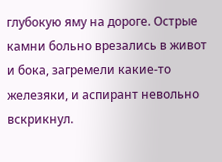глубокую яму на дороге. Острые камни больно врезались в живот и бока, загремели какие-то железяки, и аспирант невольно вскрикнул.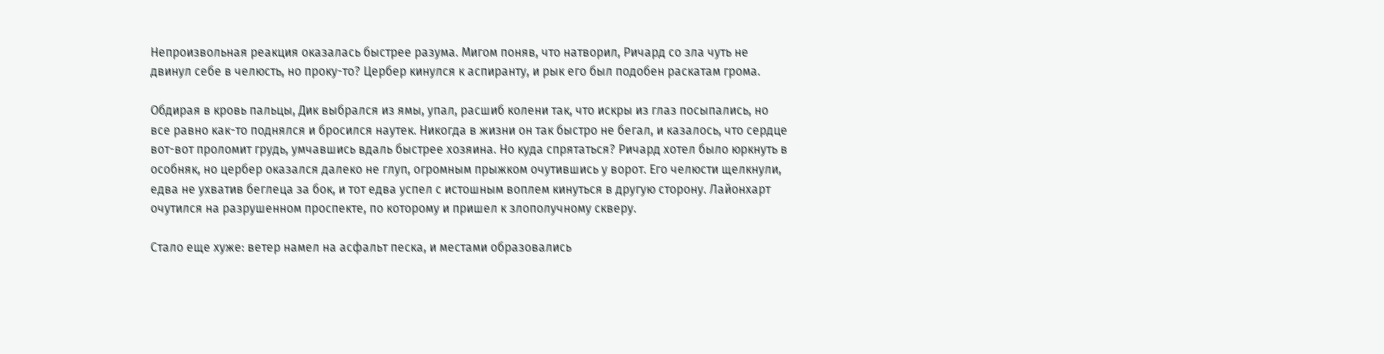Непроизвольная реакция оказалась быстрее разума. Мигом поняв, что натворил, Ричард со зла чуть не двинул себе в челюсть, но проку-то? Цербер кинулся к аспиранту, и рык его был подобен раскатам грома.

Обдирая в кровь пальцы, Дик выбрался из ямы, упал, расшиб колени так, что искры из глаз посыпались, но все равно как-то поднялся и бросился наутек. Никогда в жизни он так быстро не бегал, и казалось, что сердце вот-вот проломит грудь, умчавшись вдаль быстрее хозяина. Но куда спрятаться? Ричард хотел было юркнуть в особняк, но цербер оказался далеко не глуп, огромным прыжком очутившись у ворот. Его челюсти щелкнули, едва не ухватив беглеца за бок, и тот едва успел с истошным воплем кинуться в другую сторону. Лайонхарт очутился на разрушенном проспекте, по которому и пришел к злополучному скверу.

Стало еще хуже: ветер намел на асфальт песка, и местами образовались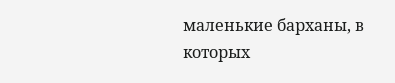маленькие барханы, в которых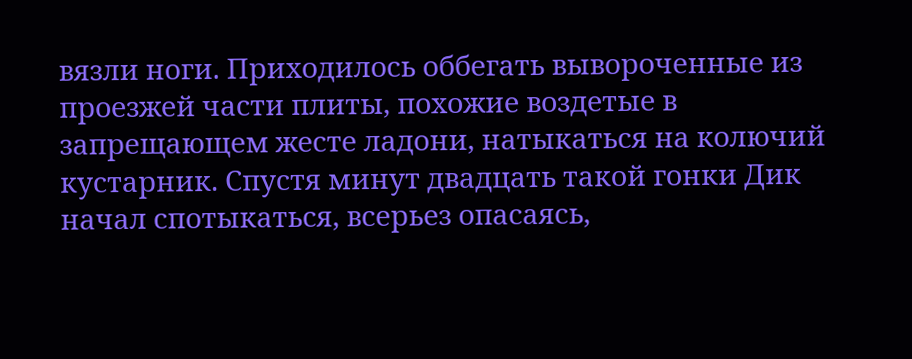вязли ноги. Приходилось оббегать вывороченные из проезжей части плиты, похожие воздетые в запрещающем жесте ладони, натыкаться на колючий кустарник. Спустя минут двадцать такой гонки Дик начал спотыкаться, всерьез опасаясь,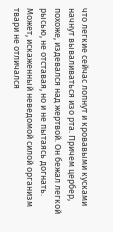что легкие сейчас лопнут и кровавыми кусками начнут вываливаться изо рта. Причем цербер, похоже, издевался над жертвой. Он бежал легкой рысью, не отставая, но и не пытаясь догнать. Может, искаженный неведомой силой организм твари не отличался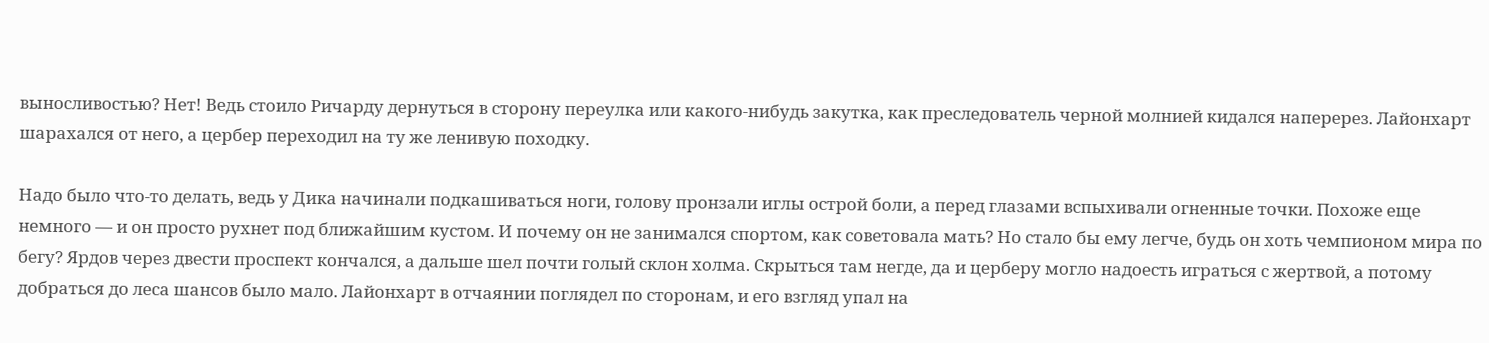выносливостью? Нет! Ведь стоило Ричарду дернуться в сторону переулка или какого-нибудь закутка, как преследователь черной молнией кидался наперерез. Лайонхарт шарахался от него, а цербер переходил на ту же ленивую походку.

Надо было что-то делать, ведь у Дика начинали подкашиваться ноги, голову пронзали иглы острой боли, а перед глазами вспыхивали огненные точки. Похоже еще немного — и он просто рухнет под ближайшим кустом. И почему он не занимался спортом, как советовала мать? Но стало бы ему легче, будь он хоть чемпионом мира по бегу? Ярдов через двести проспект кончался, а дальше шел почти голый склон холма. Скрыться там негде, да и церберу могло надоесть играться с жертвой, а потому добраться до леса шансов было мало. Лайонхарт в отчаянии поглядел по сторонам, и его взгляд упал на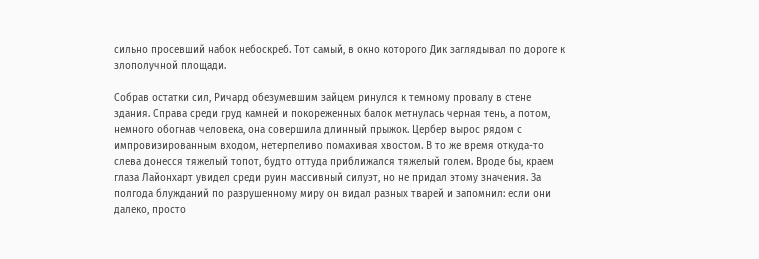сильно просевший набок небоскреб. Тот самый, в окно которого Дик заглядывал по дороге к злополучной площади.

Собрав остатки сил, Ричард обезумевшим зайцем ринулся к темному провалу в стене здания. Справа среди груд камней и покореженных балок метнулась черная тень, а потом, немного обогнав человека, она совершила длинный прыжок. Цербер вырос рядом с импровизированным входом, нетерпеливо помахивая хвостом. В то же время откуда-то слева донесся тяжелый топот, будто оттуда приближался тяжелый голем. Вроде бы, краем глаза Лайонхарт увидел среди руин массивный силуэт, но не придал этому значения. За полгода блужданий по разрушенному миру он видал разных тварей и запомнил: если они далеко, просто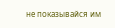не показывайся им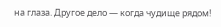на глаза. Другое дело — когда чудище рядом!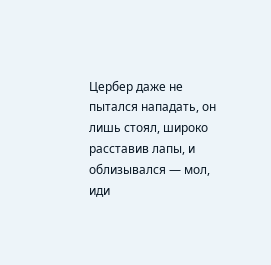Цербер даже не пытался нападать, он лишь стоял, широко расставив лапы, и облизывался — мол, иди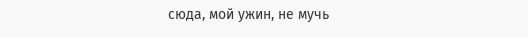сюда, мой ужин, не мучь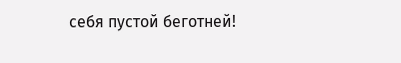себя пустой беготней!